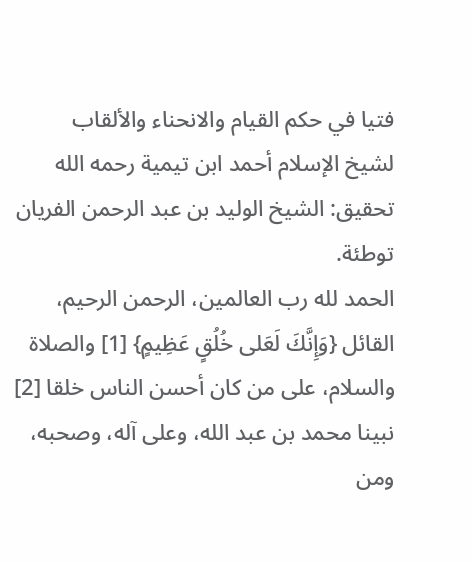فتيا في حكم القيام والانحناء والألقاب
لشيخ الإسلام أحمد ابن تيمية رحمه الله
تحقيق: الشيخ الوليد بن عبد الرحمن الفريان
توطئة.
الحمد لله رب العالمين، الرحمن الرحيم، القائل {وَإِنَّكَ لَعَلى خُلُقٍ عَظِيمٍ} [1] والصلاة والسلام، على من كان أحسن الناس خلقا [2] نبينا محمد بن عبد الله، وعلى آله، وصحبه، ومن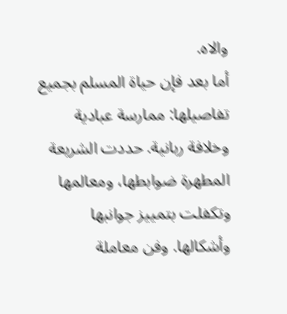والاه.
أما بعد فإن حياة المسلم بجميع تفاصيلها: ممارسة عبادية وخلافة ربانية. حددت الشريعة المطهرة ضوابطها، ومعالمها وتكفلت بتمييز جوانبها وأشكالها. وفن معاملة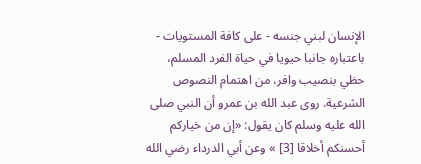الإنسان لبني جنسه - على كافة المستويات - باعتباره جانبا حيويا في حياة الفرد المسلم، حظي بنصيب وافر، من اهتمام النصوص الشرعية. روى عبد الله بن عمرو أن النبي صلى الله عليه وسلم كان يقول: «إن من خياركم أحسنكم أخلاقا [3] » وعن أبي الدرداء رضي الله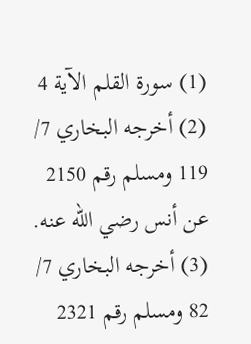(1) سورة القلم الآية 4
(2) أخرجه البخاري 7/ 119 ومسلم رقم 2150 عن أنس رضي الله عنه.
(3) أخرجه البخاري 7/ 82 ومسلم رقم 2321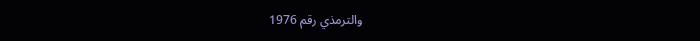والترمذي رقم 1976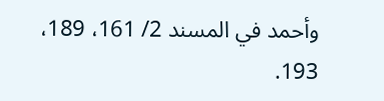وأحمد في المسند 2/ 161، 189، 193.